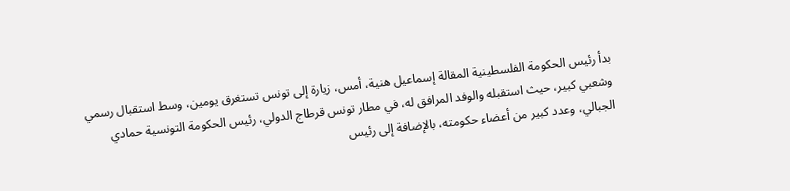بدأ رئيس الحكومة الفلسطينية المقالة إسماعيل هنية، أمس، زيارة إلى تونس تستغرق يومين، وسط استقبال رسمي وشعبي كبير، حيث استقبله والوفد المرافق له، في مطار تونس قرطاج الدولي، رئيس الحكومة التونسية حمادي الجبالي، وعدد كبير من أعضاء حكومته، بالإضافة إلى رئيس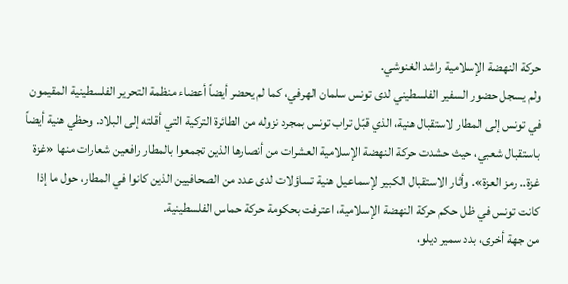حركة النهضة الإسلامية راشد الغنوشي.
ولم يسجل حضور السفير الفلسطيني لدى تونس سلمان الهرفي، كما لم يحضر أيضاً أعضاء منظمة التحرير الفلسطينية المقيمون في تونس إلى المطار لاستقبال هنية، الذي قبّل تراب تونس بمجرد نزوله من الطائرة التركية التي أقلته إلى البلاد. وحظي هنية أيضاً باستقبال شعبي، حيث حشدت حركة النهضة الإسلامية العشرات من أنصارها الذين تجمعوا بالمطار رافعين شعارات منها «غزة غزة.. رمز العزة». وأثار الاستقبال الكبير لإسماعيل هنية تساؤلات لدى عدد من الصحافيين الذين كانوا في المطار، حول ما إذا كانت تونس في ظل حكم حركة النهضة الإسلامية، اعترفت بحكومة حركة حماس الفلسطينية.
من جهة أخرى، بدد سمير ديلو،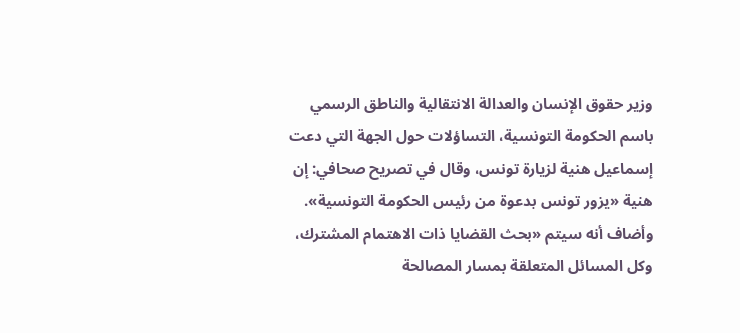وزير حقوق الإنسان والعدالة الانتقالية والناطق الرسمي باسم الحكومة التونسية، التساؤلات حول الجهة التي دعت إسماعيل هنية لزيارة تونس، وقال في تصريح صحافي: إن هنية «يزور تونس بدعوة من رئيس الحكومة التونسية». وأضاف أنه سيتم «بحث القضايا ذات الاهتمام المشترك، وكل المسائل المتعلقة بمسار المصالحة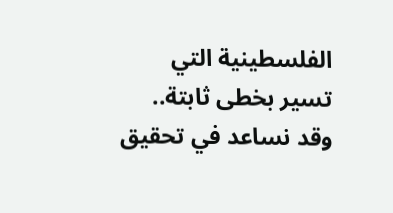الفلسطينية التي تسير بخطى ثابتة.. وقد نساعد في تحقيق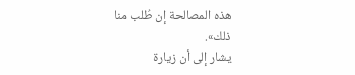هذه المصالحة إن طُلب منا ذلك».
يشار إلى أن زيارة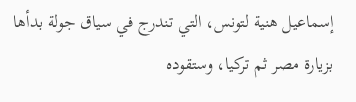إسماعيل هنية لتونس، التي تندرج في سياق جولة بدأها بزيارة مصر ثم تركيا، وستقوده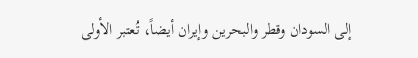إلى السودان وقطر والبحرين وإيران أيضاً، تُعتبر الأولى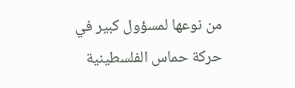من نوعها لمسؤول كبير في حركة حماس الفلسطينية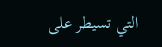التي تسيطر على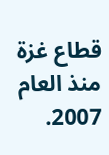قطاع غزة منذ العام 2007.